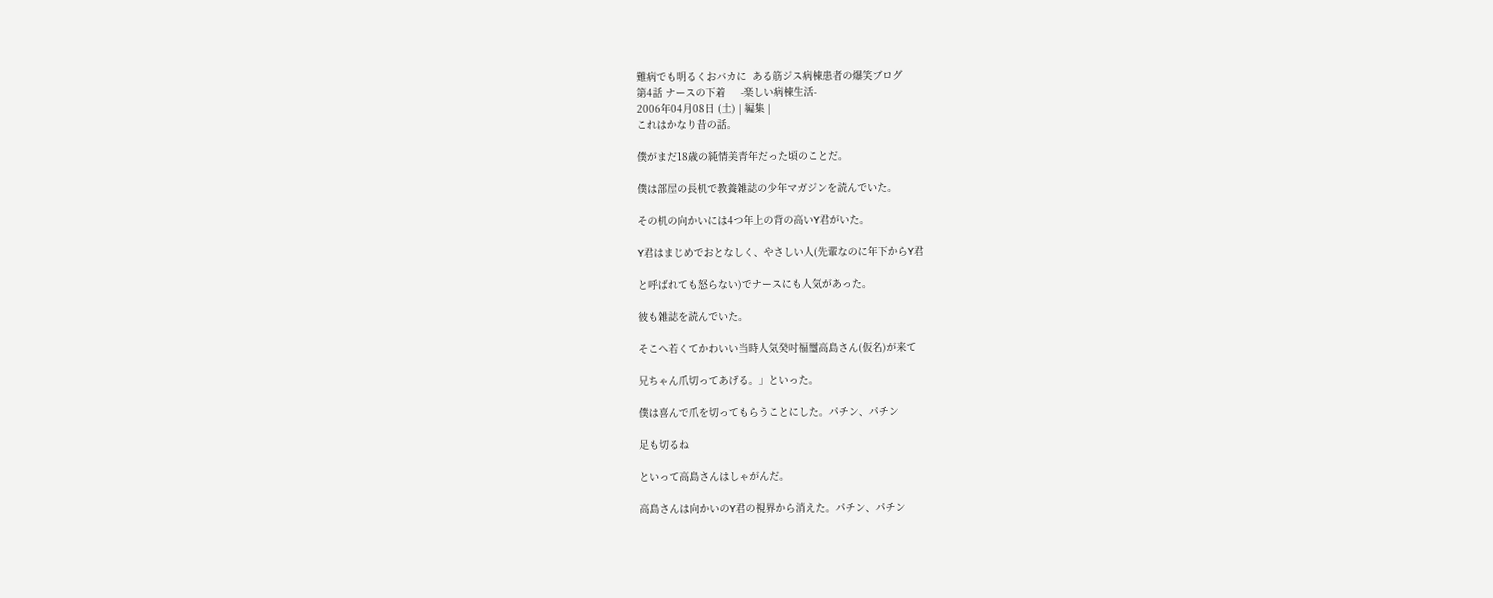難病でも明るくおバカに  ある筋ジス病棟患者の爆笑ブログ
第4話 ナースの下着     -楽しい病棟生活-
2006年04月08日 (土) | 編集 |
これはかなり昔の話。

僕がまだ18歳の純情美青年だった頃のことだ。

僕は部屋の長机で教養雑誌の少年マガジンを読んでいた。

その机の向かいには4つ年上の背の高いY君がいた。

Y君はまじめでおとなしく、やさしい人(先輩なのに年下からY君

と呼ばれても怒らない)でナースにも人気があった。

彼も雑誌を読んでいた。

そこへ若くてかわいい当時人気癸吋福璽高島さん(仮名)が来て

兄ちゃん爪切ってあげる。」といった。

僕は喜んで爪を切ってもらうことにした。パチン、パチン

足も切るね

といって高島さんはしゃがんだ。

高島さんは向かいのY君の視界から消えた。パチン、パチン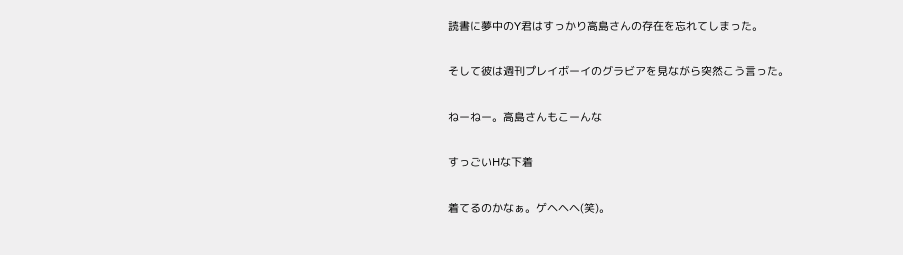読書に夢中のY君はすっかり高島さんの存在を忘れてしまった。

そして彼は週刊プレイボーイのグラビアを見ながら突然こう言った。

ねーねー。高島さんもこーんな

すっごいHな下着

着てるのかなぁ。ゲヘヘヘ(笑)。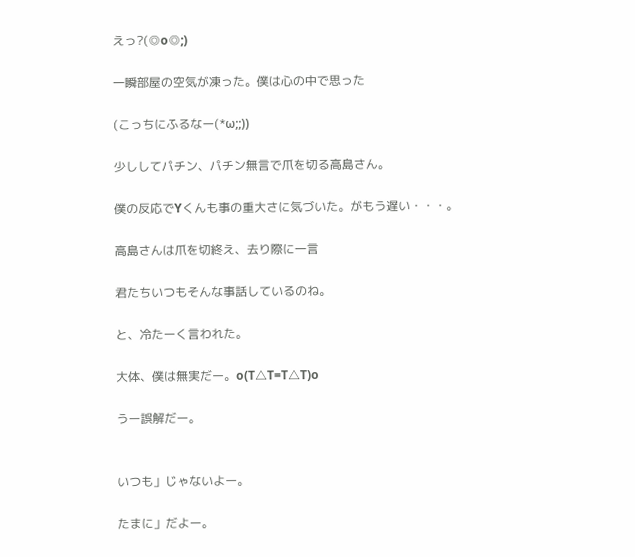えっ?(◎o◎;)

一瞬部屋の空気が凍った。僕は心の中で思った

(こっちにふるなー(*ω;;))

少ししてパチン、パチン無言で爪を切る高島さん。

僕の反応でYくんも事の重大さに気づいた。がもう遅い・・・。

高島さんは爪を切終え、去り際に一言

君たちいつもそんな事話しているのね。

と、冷たーく言われた。

大体、僕は無実だー。o(T△T=T△T)o

うー誤解だー。


いつも」じゃないよー。

たまに」だよー。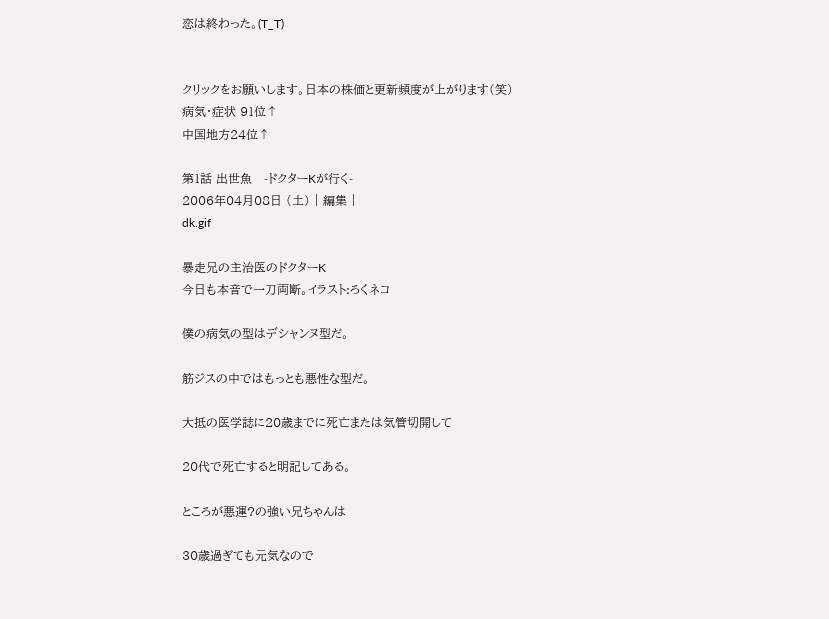恋は終わった。(T_T)


クリックをお願いします。日本の株価と更新頻度が上がります(笑)
病気・症状 91位↑
中国地方24位↑

第1話 出世魚   -ドクターKが行く-
2006年04月08日 (土) | 編集 |
dk.gif

暴走兄の主治医のドクターK
今日も本音で一刀両断。イラスト:ろくネコ

僕の病気の型はデシャンヌ型だ。

筋ジスの中ではもっとも悪性な型だ。

大抵の医学誌に20歳までに死亡または気管切開して

20代で死亡すると明記してある。

ところが悪運?の強い兄ちゃんは

30歳過ぎても元気なので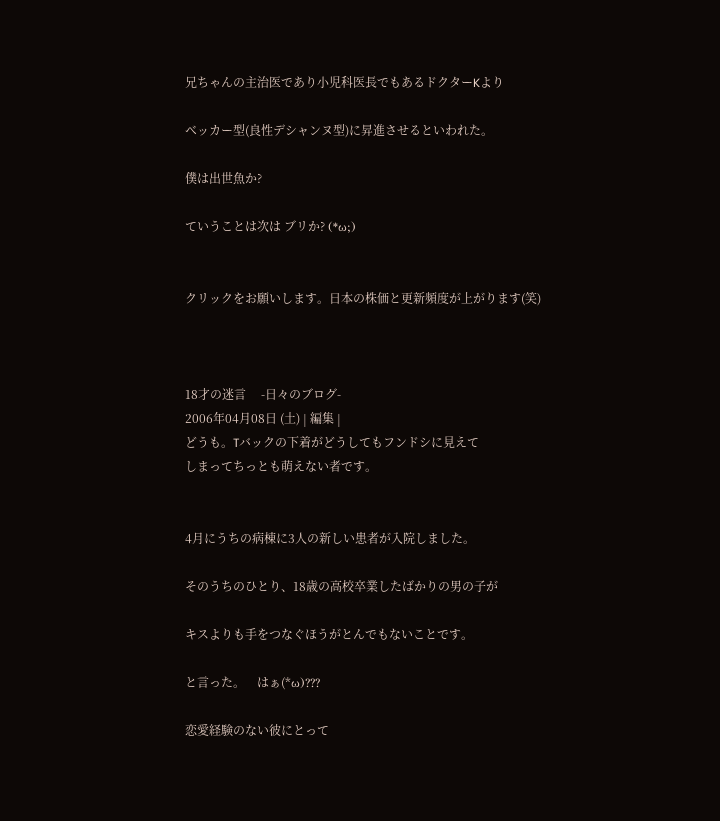兄ちゃんの主治医であり小児科医長でもあるドクターKより

ベッカー型(良性デシャンヌ型)に昇進させるといわれた。

僕は出世魚か?

ていうことは次は ブリか? (*ω;)


クリックをお願いします。日本の株価と更新頻度が上がります(笑)



18才の迷言     -日々のブログ-
2006年04月08日 (土) | 編集 |
どうも。Tバックの下着がどうしてもフンドシに見えて
しまってちっとも萌えない者です。


4月にうちの病棟に3人の新しい患者が入院しました。

そのうちのひとり、18歳の高校卒業したばかりの男の子が

キスよりも手をつなぐほうがとんでもないことです。

と言った。    はぁ(*ω)???

恋愛経験のない彼にとって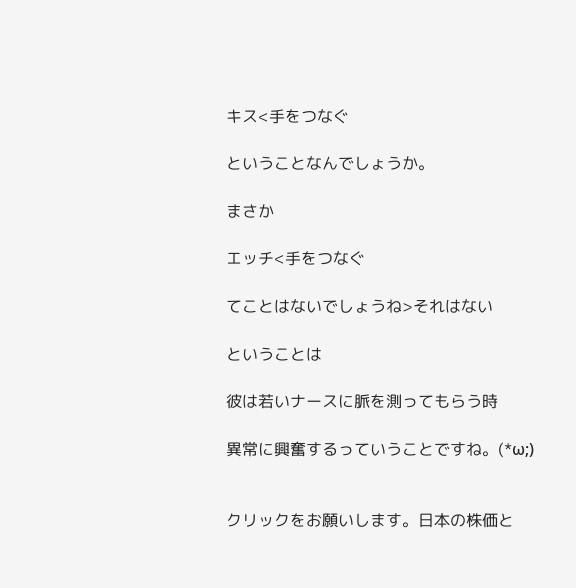キス<手をつなぐ

ということなんでしょうか。

まさか

エッチ<手をつなぐ

てことはないでしょうね>それはない

ということは

彼は若いナースに脈を測ってもらう時

異常に興奮するっていうことですね。(*ω;)


クリックをお願いします。日本の株価と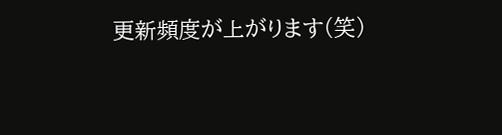更新頻度が上がります(笑)